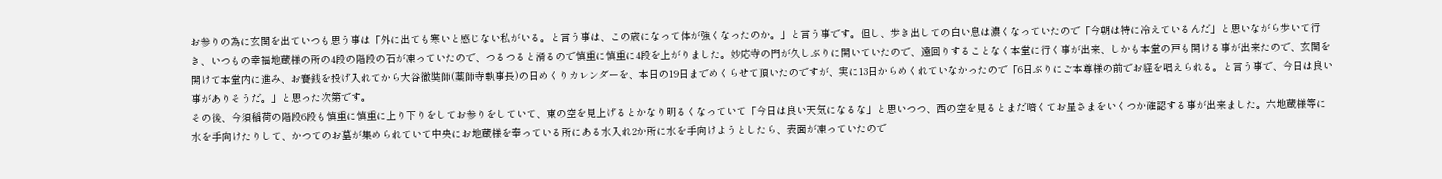お参りの為に玄関を出ていつも思う事は「外に出ても寒いと感じない私がいる。と言う事は、この歳になって体が強くなったのか。」と言う事です。但し、歩き出しての白い息は濃くなっていたので「今朝は特に冷えているんだ」と思いながら歩いて行き、いつもの幸福地蔵様の所の4段の階段の石が凍っていたので、つるつると滑るので慎重に慎重に4段を上がりました。妙応寺の門が久しぶりに開いていたので、遠回りすることなく本堂に行く事が出来、しかも本堂の戸も開ける事が出来たので、玄関を開けて本堂内に進み、お賽銭を投げ入れてから大谷徹奘師(薬師寺執事長)の日めくりカレンダーを、本日の19日までめくらせて頂いたのですが、実に13日からめくれていなかったので「6日ぶりにご本尊様の前でお経を唱えられる。と言う事で、今日は良い事がありそうだ。」と思った次第です。
その後、今須稲荷の階段6段も慎重に慎重に上り下りをしてお参りをしていて、東の空を見上げるとかなり明るくなっていて「今日は良い天気になるな」と思いつつ、西の空を見るとまだ暗くてお星さまをいくつか確認する事が出来ました。六地蔵様等に水を手向けたりして、かつてのお墓が集められていて中央にお地蔵様を奉っている所にある水入れ2か所に水を手向けようとしたら、表面が凍っていたので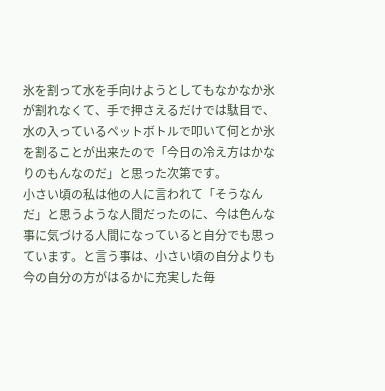氷を割って水を手向けようとしてもなかなか氷が割れなくて、手で押さえるだけでは駄目で、水の入っているペットボトルで叩いて何とか氷を割ることが出来たので「今日の冷え方はかなりのもんなのだ」と思った次第です。
小さい頃の私は他の人に言われて「そうなんだ」と思うような人間だったのに、今は色んな事に気づける人間になっていると自分でも思っています。と言う事は、小さい頃の自分よりも今の自分の方がはるかに充実した毎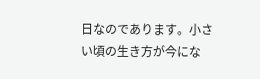日なのであります。小さい頃の生き方が今にな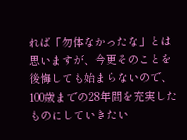れば「勿体なかったな」とは思いますが、今更そのことを後悔しても始まらないので、100歳までの28年間を充実したものにしていきたい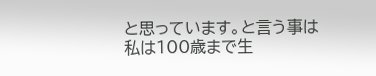と思っています。と言う事は私は100歳まで生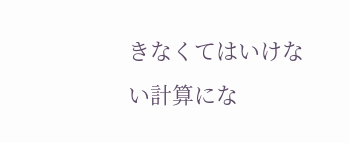きなくてはいけない計算にな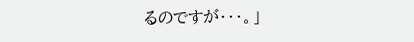るのですが・・・。」